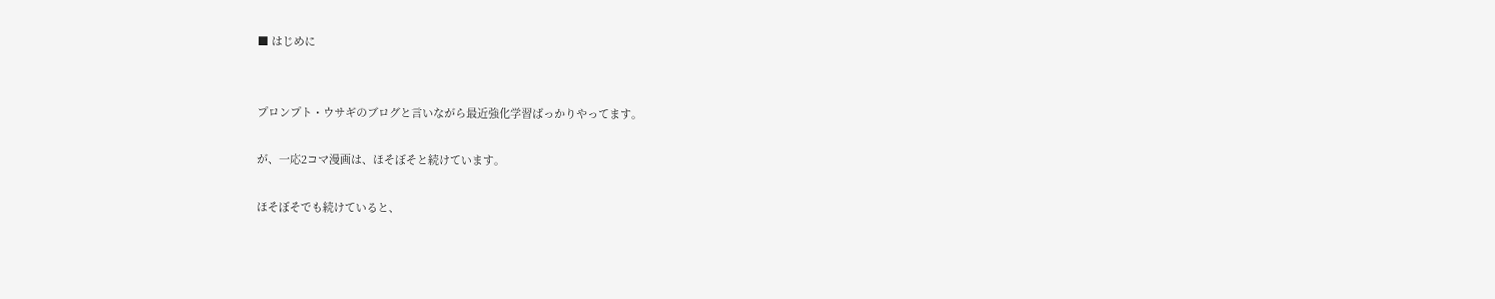■ はじめに


プロンプト・ウサギのブログと言いながら最近強化学習ばっかりやってます。

が、一応2コマ漫画は、ほそぼそと続けています。

ほそぼそでも続けていると、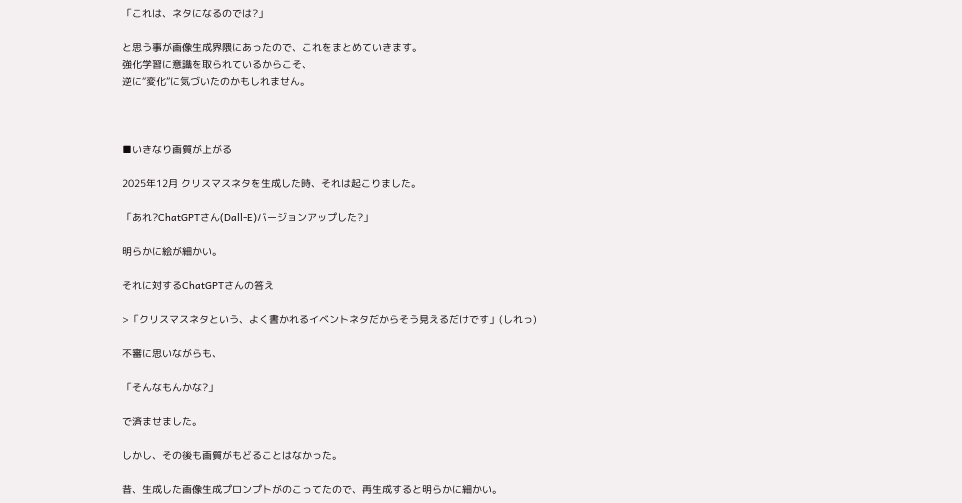「これは、ネタになるのでは?」

と思う事が画像生成界隈にあったので、これをまとめていきます。
強化学習に意識を取られているからこそ、
逆に“変化”に気づいたのかもしれません。



■いきなり画質が上がる

2025年12月 クリスマスネタを生成した時、それは起こりました。

「あれ?ChatGPTさん(Dall-E)バージョンアップした?」

明らかに絵が細かい。

それに対するChatGPTさんの答え

>「クリスマスネタという、よく書かれるイベントネタだからそう見えるだけです」(しれっ)

不審に思いながらも、

「そんなもんかな?」

で済ませました。

しかし、その後も画質がもどることはなかった。

昔、生成した画像生成プロンプトがのこってたので、再生成すると明らかに細かい。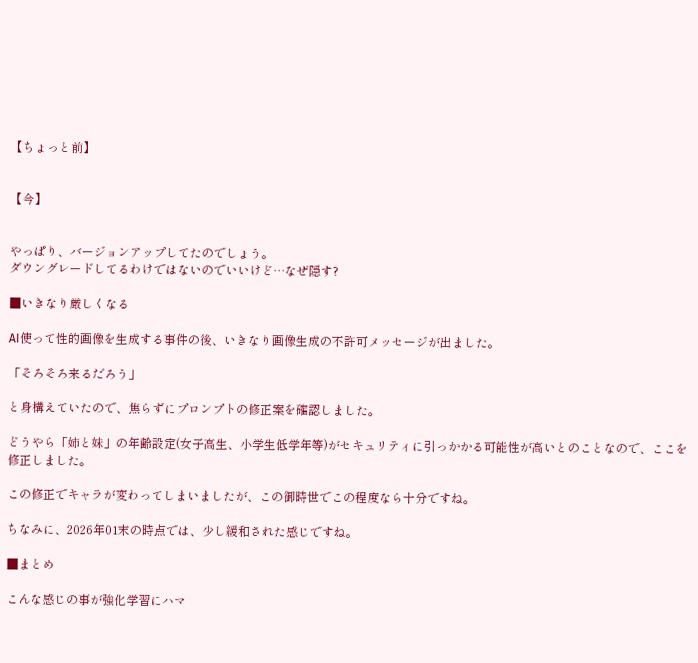【ちょっと前】


【今】


やっぱり、バージョンアップしてたのでしょう。
ダウングレードしてるわけではないのでいいけど…なぜ隠す?

■いきなり厳しくなる

AI使って性的画像を生成する事件の後、いきなり画像生成の不許可メッセージが出ました。

「そろそろ来るだろう」

と身構えていたので、焦らずにプロンプトの修正案を確認しました。

どうやら「姉と妹」の年齢設定(女子高生、小学生低学年等)がセキュリティに引っかかる可能性が高いとのことなので、ここを修正しました。

この修正でキャラが変わってしまいましたが、この御時世でこの程度なら十分ですね。

ちなみに、2026年01末の時点では、少し緩和された感じですね。

■まとめ

こんな感じの事が強化学習にハマ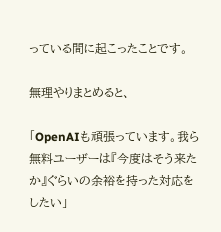っている間に起こったことです。

無理やりまとめると、

「OpenAIも頑張っています。我ら無料ユーザーは『今度はそう来たか』ぐらいの余裕を持った対応をしたい」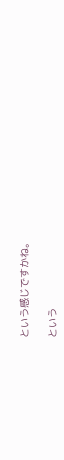という感じですかね。

という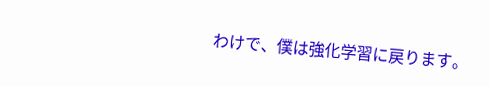わけで、僕は強化学習に戻ります。